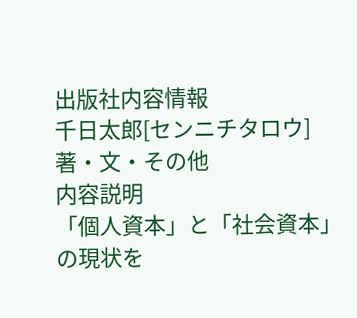出版社内容情報
千日太郎[センニチタロウ]
著・文・その他
内容説明
「個人資本」と「社会資本」の現状を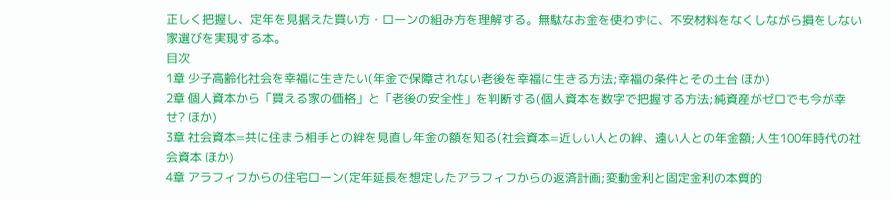正しく把握し、定年を見据えた買い方・ローンの組み方を理解する。無駄なお金を使わずに、不安材料をなくしながら損をしない家選びを実現する本。
目次
1章 少子高齢化社会を幸福に生きたい(年金で保障されない老後を幸福に生きる方法;幸福の条件とその土台 ほか)
2章 個人資本から「買える家の価格」と「老後の安全性」を判断する(個人資本を数字で把握する方法;純資産がゼロでも今が幸せ? ほか)
3章 社会資本=共に住まう相手との絆を見直し年金の額を知る(社会資本=近しい人との絆、遠い人との年金額;人生100年時代の社会資本 ほか)
4章 アラフィフからの住宅ローン(定年延長を想定したアラフィフからの返済計画;変動金利と固定金利の本質的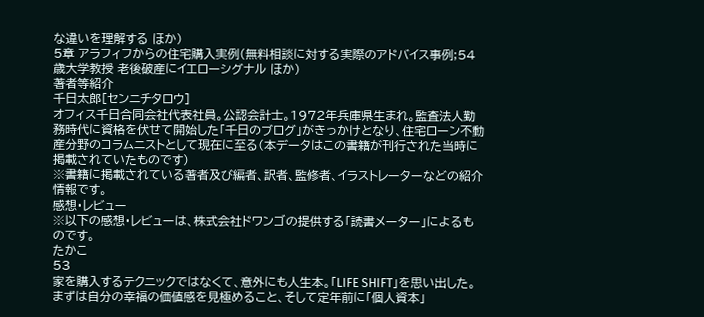な違いを理解する ほか)
5章 アラフィフからの住宅購入実例(無料相談に対する実際のアドバイス事例;54歳大学教授 老後破産にイエローシグナル ほか)
著者等紹介
千日太郎[センニチタロウ]
オフィス千日合同会社代表社員。公認会計士。1972年兵庫県生まれ。監査法人勤務時代に資格を伏せて開始した「千日のブログ」がきっかけとなり、住宅ローン不動産分野のコラムニストとして現在に至る(本データはこの書籍が刊行された当時に掲載されていたものです)
※書籍に掲載されている著者及び編者、訳者、監修者、イラストレーターなどの紹介情報です。
感想・レビュー
※以下の感想・レビューは、株式会社ドワンゴの提供する「読書メーター」によるものです。
たかこ
53
家を購入するテクニックではなくて、意外にも人生本。「LIFE SHIFT」を思い出した。まずは自分の幸福の価値感を見極めること、そして定年前に「個人資本」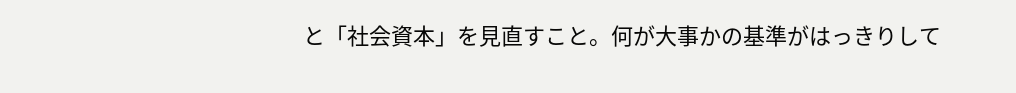と「社会資本」を見直すこと。何が大事かの基準がはっきりして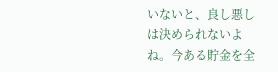いないと、良し悪しは決められないよね。今ある貯金を全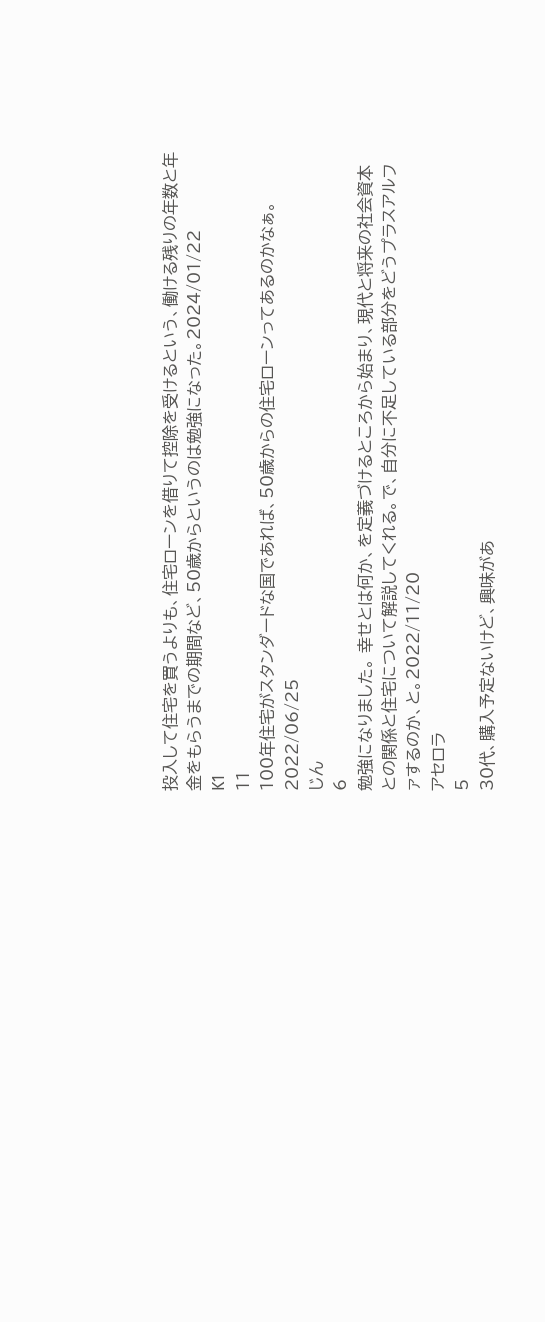投入して住宅を買うよりも、住宅ローンを借りて控除を受けるという、働ける残りの年数と年金をもらうまでの期間など、50歳からというのは勉強になった。2024/01/22
K1
11
100年住宅がスタンダードな国であれば、50歳からの住宅ローンってあるのかなぁ。2022/06/25
じん
6
勉強になりました。 幸せとは何か、を定義づけるところから始まり、現代と将来の社会資本との関係と住宅について解説してくれる。で、自分に不足している部分をどうプラスアルファするのか、と。2022/11/20
アセロラ
5
30代、購入予定ないけど、興味があ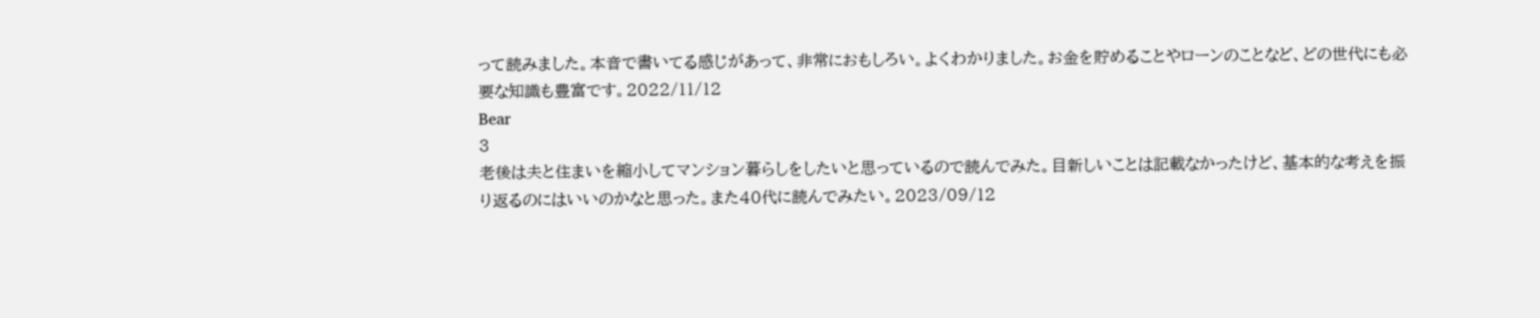って読みました。本音で書いてる感じがあって、非常におもしろい。よくわかりました。お金を貯めることやローンのことなど、どの世代にも必要な知識も豊富です。2022/11/12
Bear
3
老後は夫と住まいを縮小してマンション暮らしをしたいと思っているので読んでみた。目新しいことは記載なかったけど、基本的な考えを振り返るのにはいいのかなと思った。また40代に読んでみたい。2023/09/12